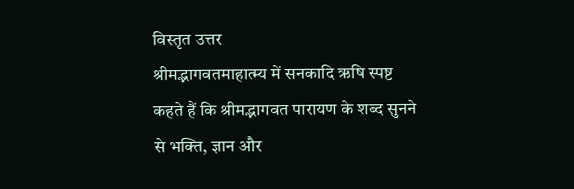विस्तृत उत्तर
श्रीमद्भागवतमाहात्म्य में सनकादि ऋषि स्पष्ट कहते हैं कि श्रीमद्भागवत पारायण के शब्द सुनने से भक्ति, ज्ञान और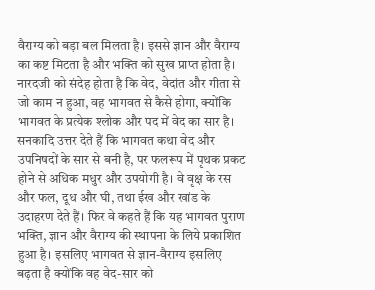वैराग्य को बड़ा बल मिलता है। इससे ज्ञान और वैराग्य का कष्ट मिटता है और भक्ति को सुख प्राप्त होता है। नारदजी को संदेह होता है कि वेद, वेदांत और गीता से जो काम न हुआ, वह भागवत से कैसे होगा, क्योंकि भागवत के प्रत्येक श्लोक और पद में वेद का सार है। सनकादि उत्तर देते हैं कि भागवत कथा वेद और उपनिषदों के सार से बनी है, पर फलरूप में पृथक प्रकट होने से अधिक मधुर और उपयोगी है। वे वृक्ष के रस और फल, दूध और घी, तथा ईख और खांड के उदाहरण देते हैं। फिर वे कहते हैं कि यह भागवत पुराण भक्ति, ज्ञान और वैराग्य की स्थापना के लिये प्रकाशित हुआ है। इसलिए भागवत से ज्ञान-वैराग्य इसलिए बढ़ता है क्योंकि वह वेद-सार को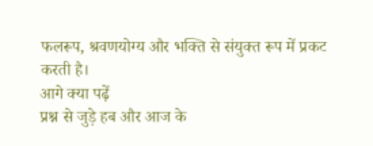फलरूप, श्रवणयोग्य और भक्ति से संयुक्त रूप में प्रकट करती है।
आगे क्या पढ़ें
प्रश्न से जुड़े हब और आज के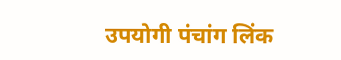उपयोगी पंचांग लिंक